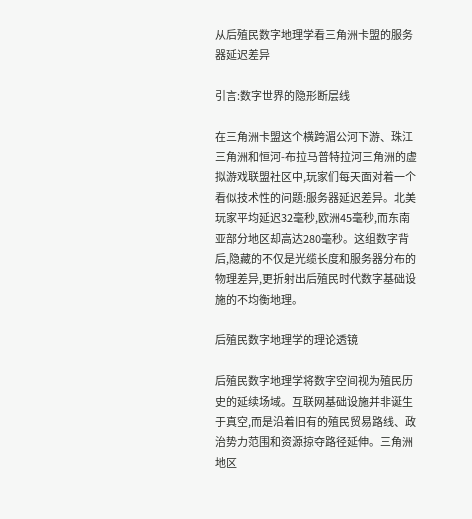从后殖民数字地理学看三角洲卡盟的服务器延迟差异

引言:数字世界的隐形断层线

在三角洲卡盟这个横跨湄公河下游、珠江三角洲和恒河-布拉马普特拉河三角洲的虚拟游戏联盟社区中,玩家们每天面对着一个看似技术性的问题:服务器延迟差异。北美玩家平均延迟32毫秒,欧洲45毫秒,而东南亚部分地区却高达280毫秒。这组数字背后,隐藏的不仅是光缆长度和服务器分布的物理差异,更折射出后殖民时代数字基础设施的不均衡地理。

后殖民数字地理学的理论透镜

后殖民数字地理学将数字空间视为殖民历史的延续场域。互联网基础设施并非诞生于真空,而是沿着旧有的殖民贸易路线、政治势力范围和资源掠夺路径延伸。三角洲地区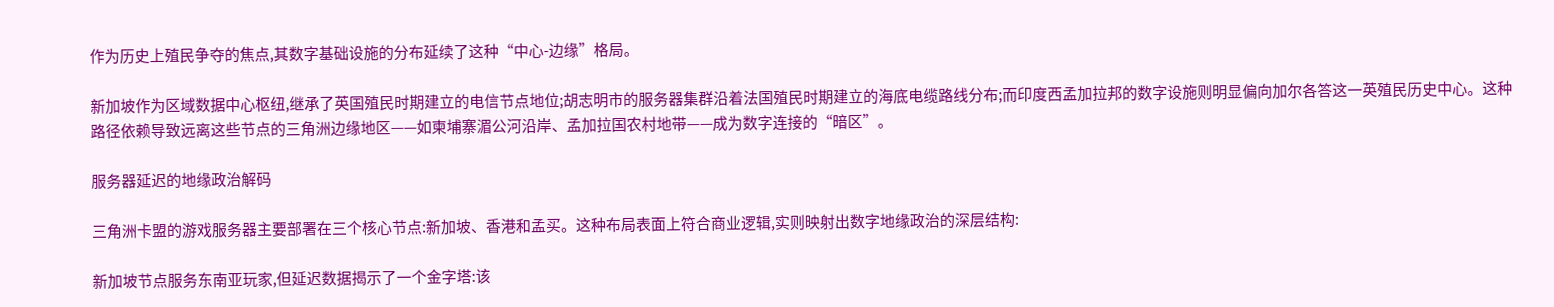作为历史上殖民争夺的焦点,其数字基础设施的分布延续了这种“中心-边缘”格局。

新加坡作为区域数据中心枢纽,继承了英国殖民时期建立的电信节点地位;胡志明市的服务器集群沿着法国殖民时期建立的海底电缆路线分布;而印度西孟加拉邦的数字设施则明显偏向加尔各答这一英殖民历史中心。这种路径依赖导致远离这些节点的三角洲边缘地区——如柬埔寨湄公河沿岸、孟加拉国农村地带——成为数字连接的“暗区”。

服务器延迟的地缘政治解码

三角洲卡盟的游戏服务器主要部署在三个核心节点:新加坡、香港和孟买。这种布局表面上符合商业逻辑,实则映射出数字地缘政治的深层结构:

新加坡节点服务东南亚玩家,但延迟数据揭示了一个金字塔:该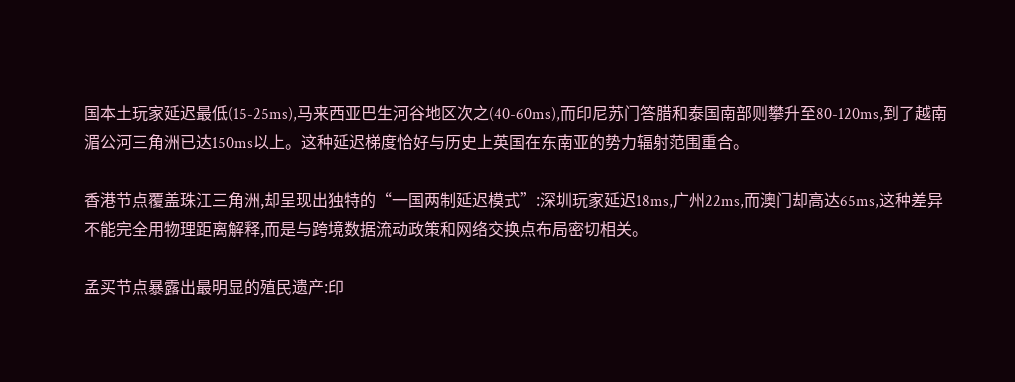国本土玩家延迟最低(15-25ms),马来西亚巴生河谷地区次之(40-60ms),而印尼苏门答腊和泰国南部则攀升至80-120ms,到了越南湄公河三角洲已达150ms以上。这种延迟梯度恰好与历史上英国在东南亚的势力辐射范围重合。

香港节点覆盖珠江三角洲,却呈现出独特的“一国两制延迟模式”:深圳玩家延迟18ms,广州22ms,而澳门却高达65ms,这种差异不能完全用物理距离解释,而是与跨境数据流动政策和网络交换点布局密切相关。

孟买节点暴露出最明显的殖民遗产:印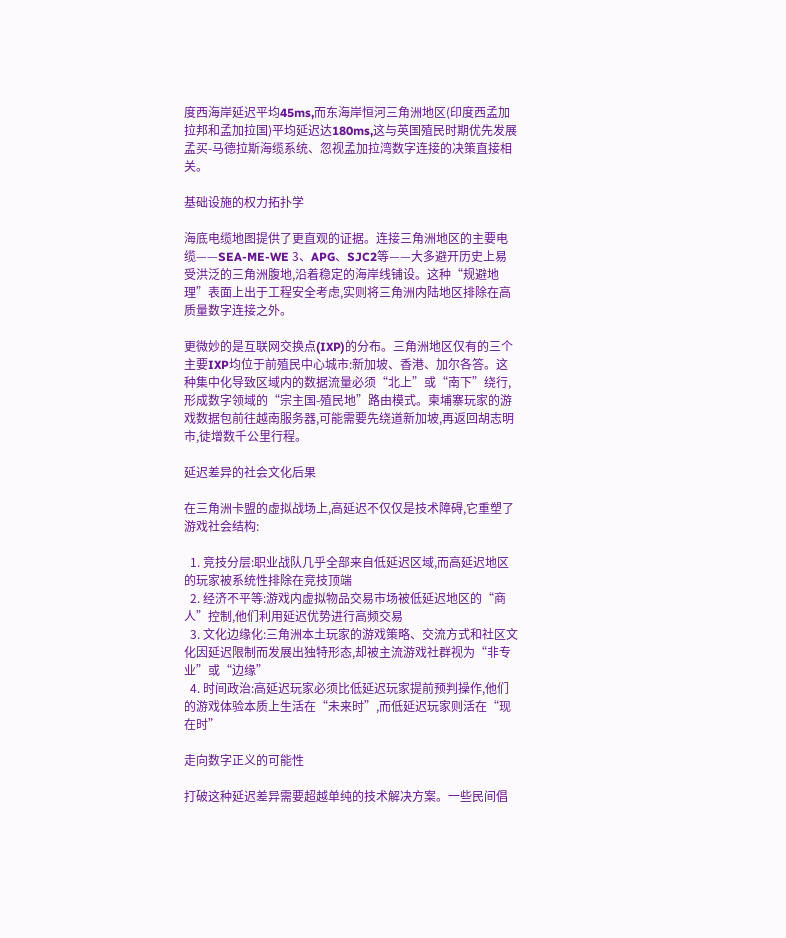度西海岸延迟平均45ms,而东海岸恒河三角洲地区(印度西孟加拉邦和孟加拉国)平均延迟达180ms,这与英国殖民时期优先发展孟买-马德拉斯海缆系统、忽视孟加拉湾数字连接的决策直接相关。

基础设施的权力拓扑学

海底电缆地图提供了更直观的证据。连接三角洲地区的主要电缆——SEA-ME-WE 3、APG、SJC2等——大多避开历史上易受洪泛的三角洲腹地,沿着稳定的海岸线铺设。这种“规避地理”表面上出于工程安全考虑,实则将三角洲内陆地区排除在高质量数字连接之外。

更微妙的是互联网交换点(IXP)的分布。三角洲地区仅有的三个主要IXP均位于前殖民中心城市:新加坡、香港、加尔各答。这种集中化导致区域内的数据流量必须“北上”或“南下”绕行,形成数字领域的“宗主国-殖民地”路由模式。柬埔寨玩家的游戏数据包前往越南服务器,可能需要先绕道新加坡,再返回胡志明市,徒增数千公里行程。

延迟差异的社会文化后果

在三角洲卡盟的虚拟战场上,高延迟不仅仅是技术障碍,它重塑了游戏社会结构:

  1. 竞技分层:职业战队几乎全部来自低延迟区域,而高延迟地区的玩家被系统性排除在竞技顶端
  2. 经济不平等:游戏内虚拟物品交易市场被低延迟地区的“商人”控制,他们利用延迟优势进行高频交易
  3. 文化边缘化:三角洲本土玩家的游戏策略、交流方式和社区文化因延迟限制而发展出独特形态,却被主流游戏社群视为“非专业”或“边缘”
  4. 时间政治:高延迟玩家必须比低延迟玩家提前预判操作,他们的游戏体验本质上生活在“未来时”,而低延迟玩家则活在“现在时”

走向数字正义的可能性

打破这种延迟差异需要超越单纯的技术解决方案。一些民间倡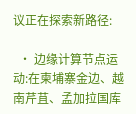议正在探索新路径:

  • 边缘计算节点运动:在柬埔寨金边、越南芹苴、孟加拉国库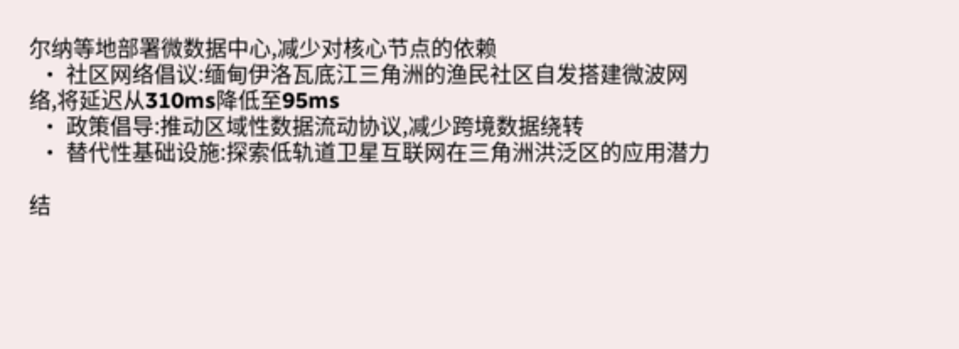尔纳等地部署微数据中心,减少对核心节点的依赖
  • 社区网络倡议:缅甸伊洛瓦底江三角洲的渔民社区自发搭建微波网络,将延迟从310ms降低至95ms
  • 政策倡导:推动区域性数据流动协议,减少跨境数据绕转
  • 替代性基础设施:探索低轨道卫星互联网在三角洲洪泛区的应用潜力

结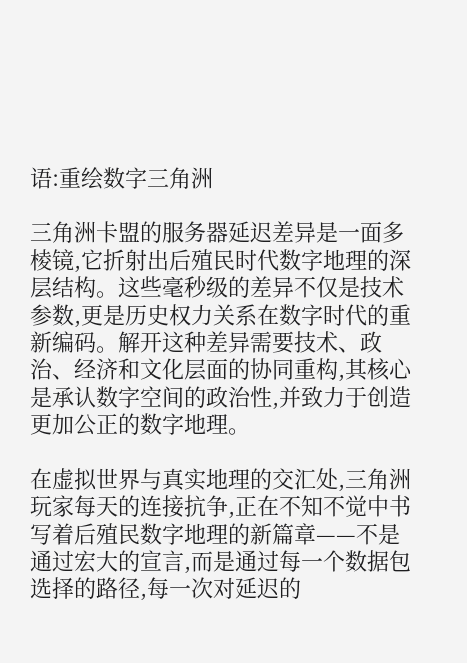语:重绘数字三角洲

三角洲卡盟的服务器延迟差异是一面多棱镜,它折射出后殖民时代数字地理的深层结构。这些毫秒级的差异不仅是技术参数,更是历史权力关系在数字时代的重新编码。解开这种差异需要技术、政治、经济和文化层面的协同重构,其核心是承认数字空间的政治性,并致力于创造更加公正的数字地理。

在虚拟世界与真实地理的交汇处,三角洲玩家每天的连接抗争,正在不知不觉中书写着后殖民数字地理的新篇章——不是通过宏大的宣言,而是通过每一个数据包选择的路径,每一次对延迟的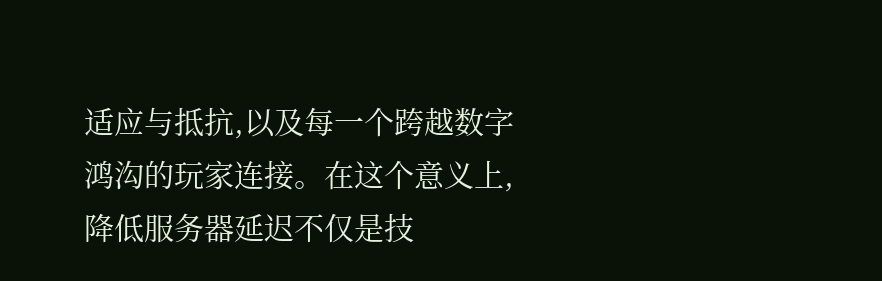适应与抵抗,以及每一个跨越数字鸿沟的玩家连接。在这个意义上,降低服务器延迟不仅是技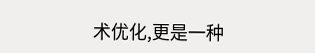术优化,更是一种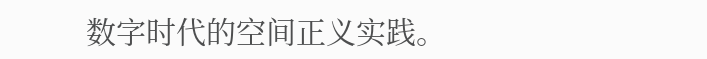数字时代的空间正义实践。